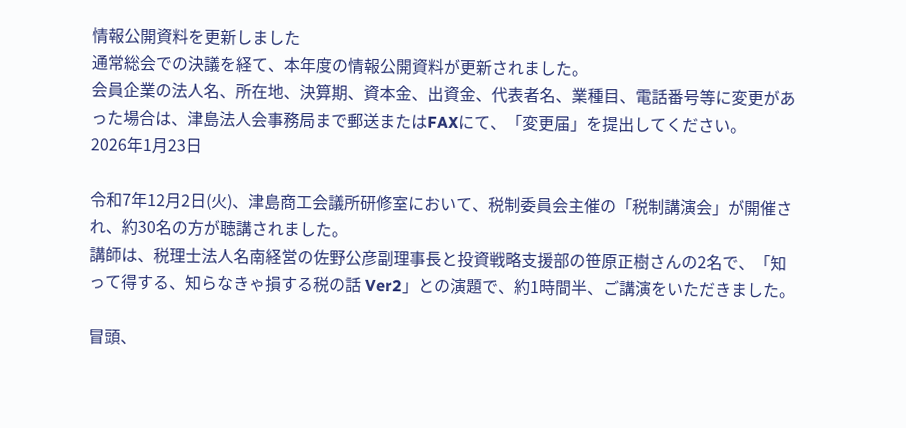情報公開資料を更新しました
通常総会での決議を経て、本年度の情報公開資料が更新されました。
会員企業の法人名、所在地、決算期、資本金、出資金、代表者名、業種目、電話番号等に変更があった場合は、津島法人会事務局まで郵送またはFAXにて、「変更届」を提出してください。
2026年1月23日

令和7年12月2日(火)、津島商工会議所研修室において、税制委員会主催の「税制講演会」が開催され、約30名の方が聴講されました。
講師は、税理士法人名南経営の佐野公彦副理事長と投資戦略支援部の笹原正樹さんの2名で、「知って得する、知らなきゃ損する税の話 Ver2」との演題で、約1時間半、ご講演をいただきました。

冒頭、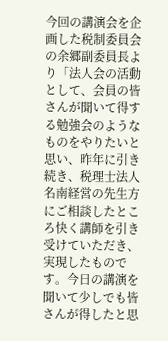今回の講演会を企画した税制委員会の余郷副委員長より「法人会の活動として、会員の皆さんが聞いて得する勉強会のようなものをやりたいと思い、昨年に引き続き、税理士法人名南経営の先生方にご相談したところ快く講師を引き受けていただき、実現したものです。今日の講演を聞いて少しでも皆さんが得したと思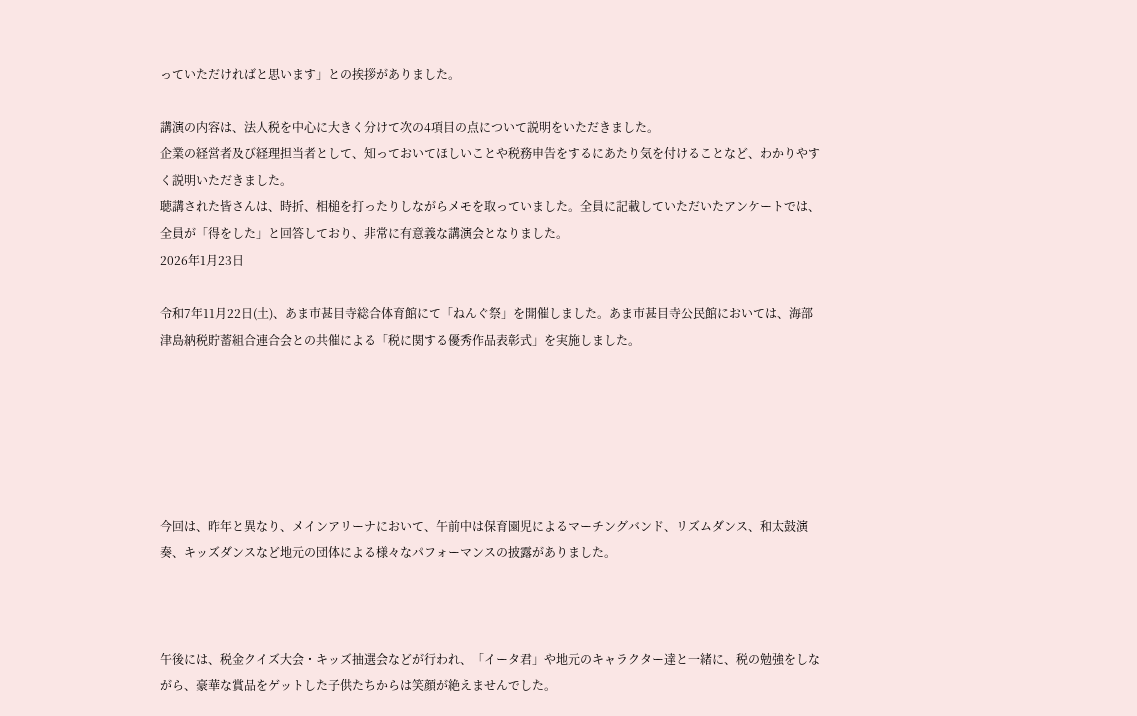っていただければと思います」との挨拶がありました。

講演の内容は、法人税を中心に大きく分けて次の4項目の点について説明をいただきました。
企業の経営者及び経理担当者として、知っておいてほしいことや税務申告をするにあたり気を付けることなど、わかりやすく説明いただきました。
聴講された皆さんは、時折、相槌を打ったりしながらメモを取っていました。全員に記載していただいたアンケートでは、全員が「得をした」と回答しており、非常に有意義な講演会となりました。
2026年1月23日

令和7年11月22日(土)、あま市甚目寺総合体育館にて「ねんぐ祭」を開催しました。あま市甚目寺公民館においては、海部津島納税貯蓄組合連合会との共催による「税に関する優秀作品表彰式」を実施しました。






今回は、昨年と異なり、メインアリーナにおいて、午前中は保育園児によるマーチングバンド、リズムダンス、和太鼓演奏、キッズダンスなど地元の団体による様々なパフォーマンスの披露がありました。



午後には、税金クイズ大会・キッズ抽選会などが行われ、「イータ君」や地元のキャラクター達と一緒に、税の勉強をしながら、豪華な賞品をゲットした子供たちからは笑顔が絶えませんでした。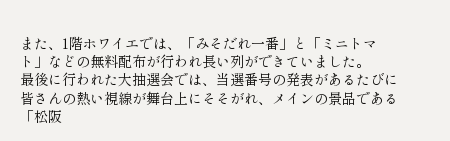また、1階ホワイエでは、「みそだれ一番」と「ミニトマト」などの無料配布が行われ長い列ができていました。
最後に行われた大抽選会では、当選番号の発表があるたびに皆さんの熱い視線が舞台上にそそがれ、メインの景品である「松阪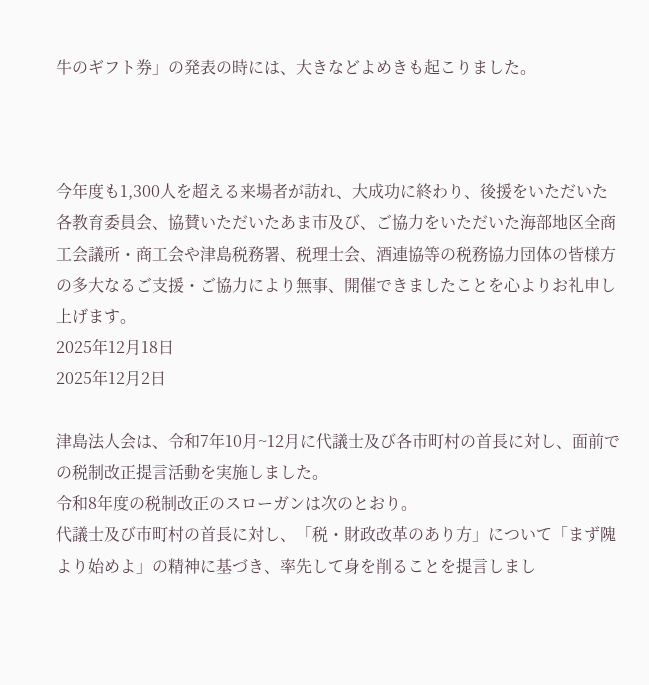牛のギフト券」の発表の時には、大きなどよめきも起こりました。



今年度も1,300人を超える来場者が訪れ、大成功に終わり、後援をいただいた各教育委員会、協賛いただいたあま市及び、ご協力をいただいた海部地区全商工会議所・商工会や津島税務署、税理士会、酒連協等の税務協力団体の皆様方の多大なるご支援・ご協力により無事、開催できましたことを心よりお礼申し上げます。
2025年12月18日
2025年12月2日

津島法人会は、令和7年10月~12月に代議士及び各市町村の首長に対し、面前での税制改正提言活動を実施しました。
令和8年度の税制改正のスローガンは次のとおり。
代議士及び市町村の首長に対し、「税・財政改革のあり方」について「まず隗より始めよ」の精神に基づき、率先して身を削ることを提言しまし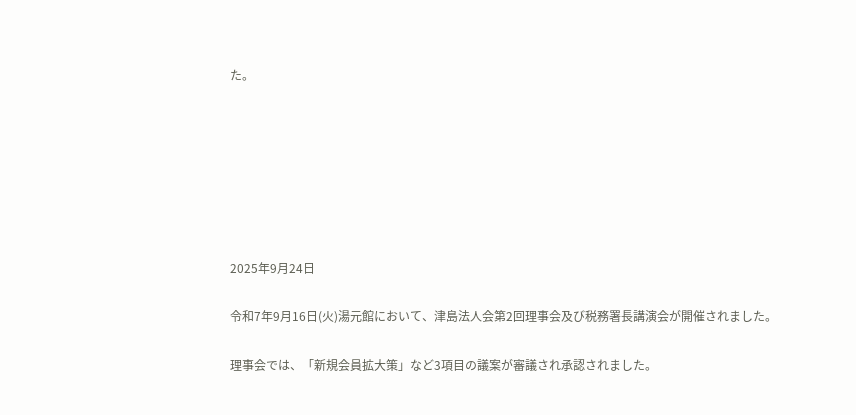た。







2025年9月24日

令和7年9月16日(火)湯元館において、津島法人会第2回理事会及び税務署長講演会が開催されました。

理事会では、「新規会員拡大策」など3項目の議案が審議され承認されました。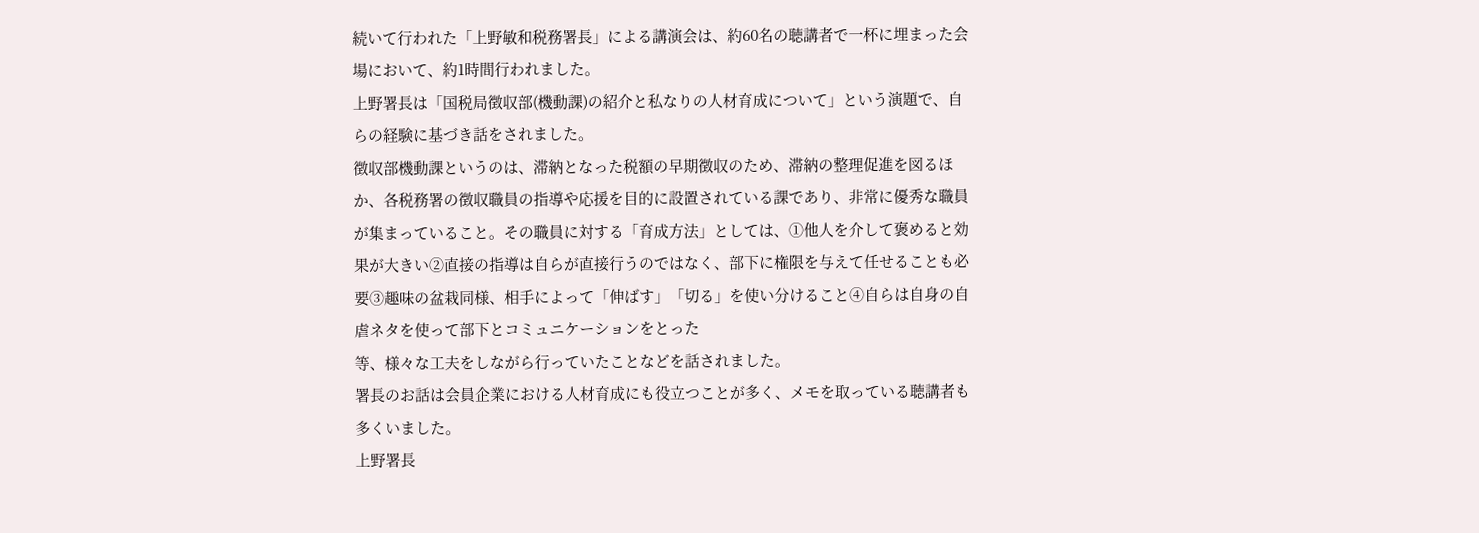続いて行われた「上野敏和税務署長」による講演会は、約60名の聴講者で一杯に埋まった会場において、約1時間行われました。
上野署長は「国税局徴収部(機動課)の紹介と私なりの人材育成について」という演題で、自らの経験に基づき話をされました。
徴収部機動課というのは、滞納となった税額の早期徴収のため、滞納の整理促進を図るほか、各税務署の徴収職員の指導や応援を目的に設置されている課であり、非常に優秀な職員が集まっていること。その職員に対する「育成方法」としては、①他人を介して褒めると効果が大きい②直接の指導は自らが直接行うのではなく、部下に権限を与えて任せることも必要③趣味の盆栽同様、相手によって「伸ばす」「切る」を使い分けること④自らは自身の自虐ネタを使って部下とコミュニケーションをとった
等、様々な工夫をしながら行っていたことなどを話されました。
署長のお話は会員企業における人材育成にも役立つことが多く、メモを取っている聴講者も多くいました。
上野署長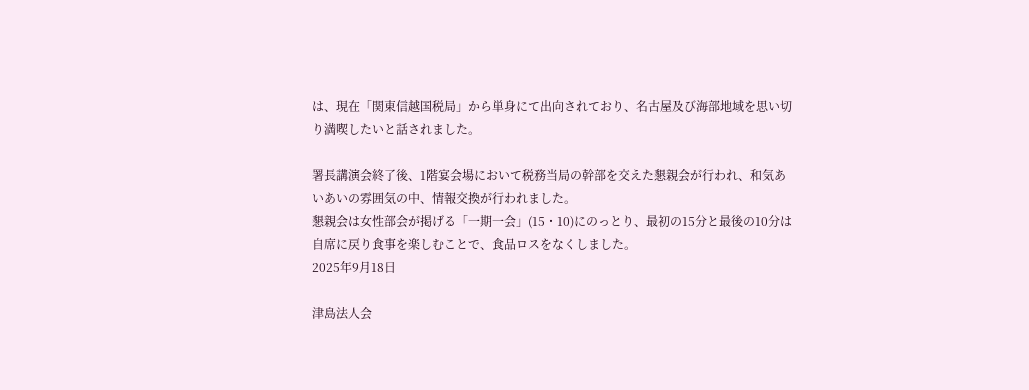は、現在「関東信越国税局」から単身にて出向されており、名古屋及び海部地域を思い切り満喫したいと話されました。

署長講演会終了後、1階宴会場において税務当局の幹部を交えた懇親会が行われ、和気あいあいの雰囲気の中、情報交換が行われました。
懇親会は女性部会が掲げる「一期一会」(15・10)にのっとり、最初の15分と最後の10分は自席に戻り食事を楽しむことで、食品ロスをなくしました。
2025年9月18日

津島法人会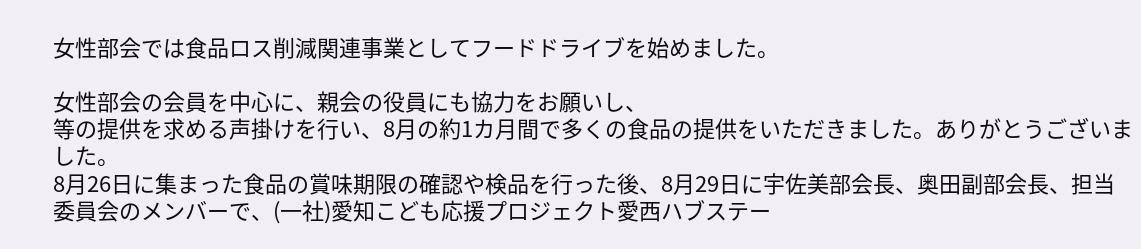女性部会では食品ロス削減関連事業としてフードドライブを始めました。

女性部会の会員を中心に、親会の役員にも協力をお願いし、
等の提供を求める声掛けを行い、8月の約1カ月間で多くの食品の提供をいただきました。ありがとうございました。
8月26日に集まった食品の賞味期限の確認や検品を行った後、8月29日に宇佐美部会長、奥田副部会長、担当委員会のメンバーで、(一社)愛知こども応援プロジェクト愛西ハブステー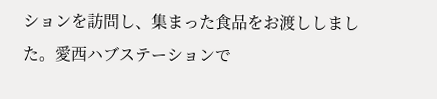ションを訪問し、集まった食品をお渡ししました。愛西ハブステーションで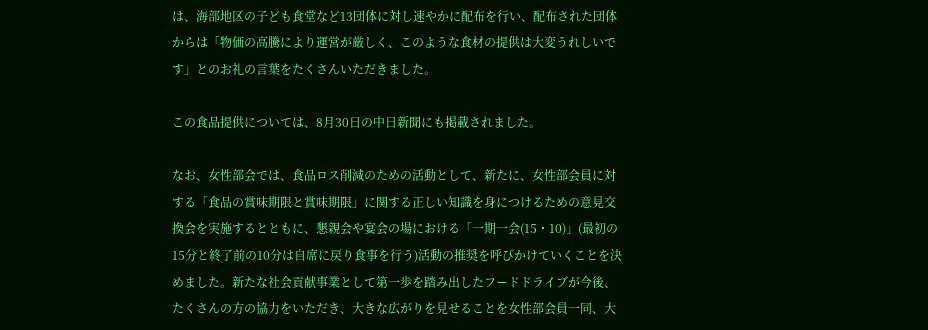は、海部地区の子ども食堂など13団体に対し速やかに配布を行い、配布された団体からは「物価の高騰により運営が厳しく、このような食材の提供は大変うれしいです」とのお礼の言葉をたくさんいただきました。

この食品提供については、8月30日の中日新聞にも掲載されました。

なお、女性部会では、食品ロス削減のための活動として、新たに、女性部会員に対する「食品の賞味期限と賞味期限」に関する正しい知識を身につけるための意見交換会を実施するとともに、懇親会や宴会の場における「一期一会(15・10)」(最初の15分と終了前の10分は自席に戻り食事を行う)活動の推奨を呼びかけていくことを決めました。新たな社会貢献事業として第一歩を踏み出したフードドライブが今後、たくさんの方の協力をいただき、大きな広がりを見せることを女性部会員一同、大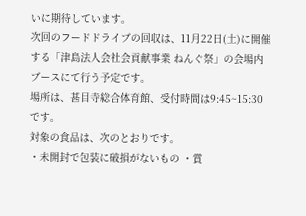いに期待しています。
次回のフードドライブの回収は、11月22日(土)に開催する「津島法人会社会貢献事業 ねんぐ祭」の会場内ブースにて行う予定です。
場所は、甚目寺総合体育館、受付時間は9:45~15:30です。
対象の食品は、次のとおりです。
・未開封で包装に破損がないもの ・賞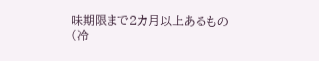味期限まで2カ月以上あるもの
(冷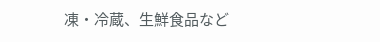凍・冷蔵、生鮮食品など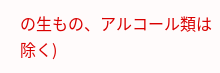の生もの、アルコール類は除く)